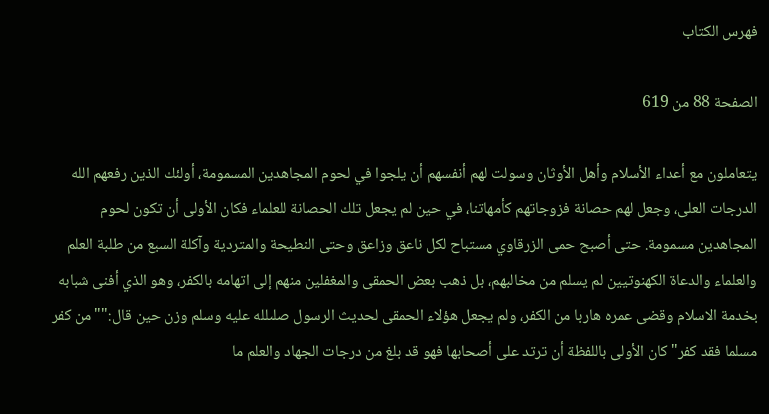فهرس الكتاب

الصفحة 88 من 619

يتعاملون مع أعداء الأسلام وأهل الأوثان وسولت لهم أنفسهم أن يلجوا في لحوم المجاهدين المسمومة، أولئك الذين رفعهم الله الدرجات العلى، وجعل لهم حصانة فزوجاتهم كأمهاتنا، في حين لم يجعل تلك الحصانة للعلماء فكان الأولى أن تكون لحوم المجاهدين مسمومة. حتى أصبح حمى الزرقاوي مستباح لكل ناعق وزاعق وحتى النطيحة والمتردية وآكلة السبع من طلبة العلم والعلماء والدعاة الكهنوتيين لم يسلم من مخالبهم، بل ذهب بعض الحمقى والمغفلين منهم إلى اتهامه بالكفر، وهو الذي أفنى شبابه بخدمة الاسلام وقضى عمره هاربا من الكفر، ولم يجعل هؤلاء الحمقى لحديث الرسول صلىلله عليه وسلم وزن حين قال:""من كفر مسلما فقد كفر"كان الأولى باللفظة أن ترتد على أصحابها فهو قد بلغ من درجات الجهاد والعلم ما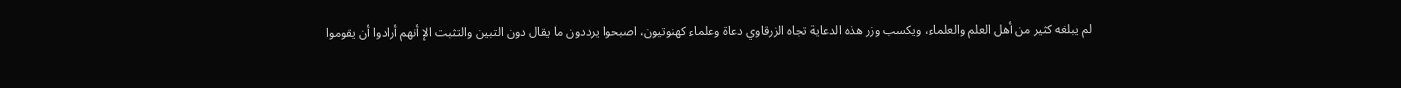لم يبلغه كثير من أهل العلم والعلماء، ويكسب وزر هذه الدعاية تجاه الزرقاوي دعاة وعلماء كهنوتيون، اصبحوا يرددون ما يقال دون التبين والتثبت الإ أنهم أرادوا أن يقوموا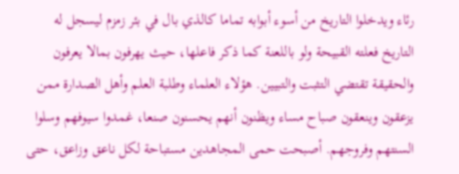رئاء ويدخلوا التاريخ من أسوء أبوابه تماما كالذي بال في بئر زمزم ليسجل له التاريخ فعلته القبيحة ولو باللعنة كما ذكر فاعلها، حيث يهرفون بمالا يعرفون والحقيقة تقتضي التثبت والتبيين. هؤلاء العلماء وطلبة العلم وأهل الصدارة ممن يزعقون وينعقون صباح مساء ويظنون أنهم يحسنون صنعا، غمدوا سيوفهم وسلوا السنتهم وفروجهم. أصبحت حمى المجاهدين مستباحة لكل ناعق وزاعق، حتى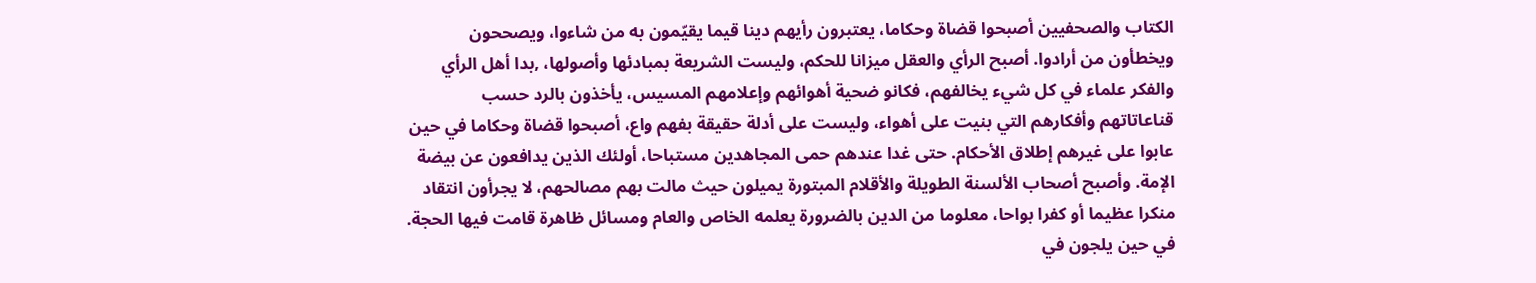الكتاب والصحفيين أصبحوا قضاة وحكاما، يعتبرون رأيهم دينا قيما يقيّمون به من شاءوا، ويصححون ويخطأون من أرادوا. أصبح الرأي والعقل ميزانا للحكم، وليست الشريعة بمبادئها وأصولها، ,بدا أهل الرأي والفكر علماء في كل شيء يخالفهم، فكانو ضحية أهوائهم وإعلامهم المسيس، يأخذون بالرد حسب قناعاتاتهم وأفكارهم التي بنيت على أهواء، وليست على أدلة حقيقة بفهم واع، أصبحوا قضاة وحكاما في حين عابوا على غيرهم إطلاق الأحكام. حتى غدا عندهم حمى المجاهدين مستباحا، أولئك الذين يدافعون عن بيضة الإمة. وأصبح أصحاب الألسنة الطويلة والأقلام المبتورة يميلون حيث مالت بهم مصالحهم، لا يجرأون انتقاد منكرا عظيما أو كفرا بواحا، معلوما من الدين بالضرورة يعلمه الخاص والعام ومسائل ظاهرة قامت فيها الحجة. في حين يلجون في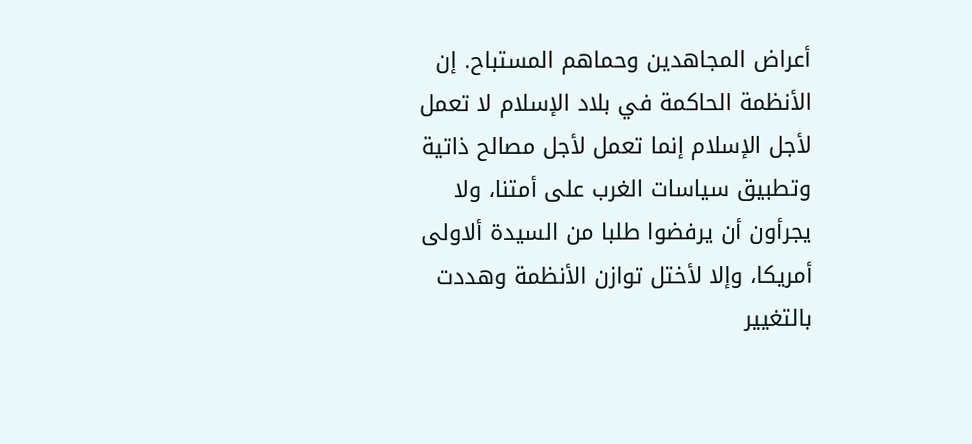أعراض المجاهدين وحماهم المستباح. إن الأنظمة الحاكمة في بلاد الإسلام لا تعمل لأجل الإسلام إنما تعمل لأجل مصالح ذاتية وتطبيق سياسات الغرب على أمتنا، ولا يجرأون أن يرفضوا طلبا من السيدة ألاولى أمريكا، وإلا لأختل توازن الأنظمة وهددت بالتغيير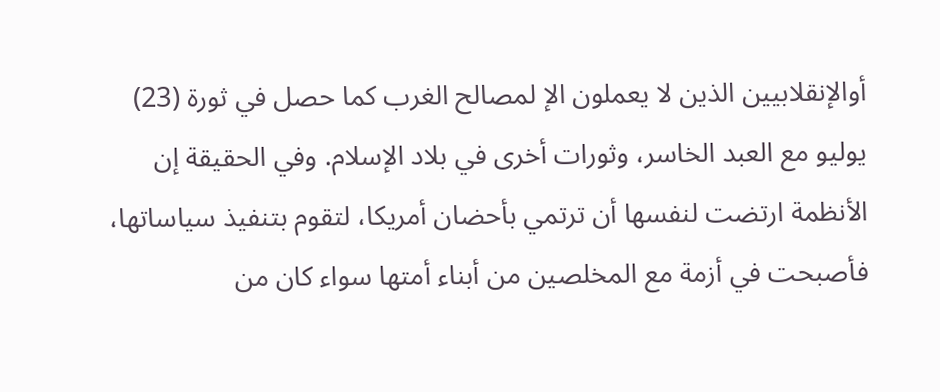أوالإنقلابيين الذين لا يعملون الإ لمصالح الغرب كما حصل في ثورة (23) يوليو مع العبد الخاسر، وثورات أخرى في بلاد الإسلام. وفي الحقيقة إن الأنظمة ارتضت لنفسها أن ترتمي بأحضان أمريكا، لتقوم بتنفيذ سياساتها، فأصبحت في أزمة مع المخلصين من أبناء أمتها سواء كان من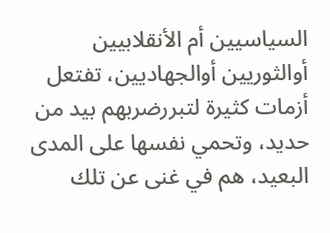السياسيين أم الأنقلابيين أوالثوريين أوالجهاديين، تفتعل أزمات كثيرة لتبررضربهم بيد من حديد، وتحمي نفسها على المدى البعيد، هم في غنى عن تلك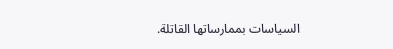السياسات بممارساتها القاتلة.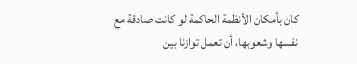كان بأمكان الأنظمة الحاكمة لو كانت صادقة مع نفسها وشعوبها، أن تعمل توازنا بين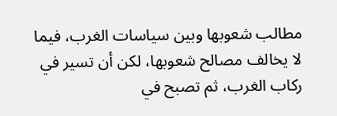مطالب شعوبها وبين سياسات الغرب، فيما لا يخالف مصالح شعوبها، لكن أن تسير في ركاب الغرب، ثم تصبح في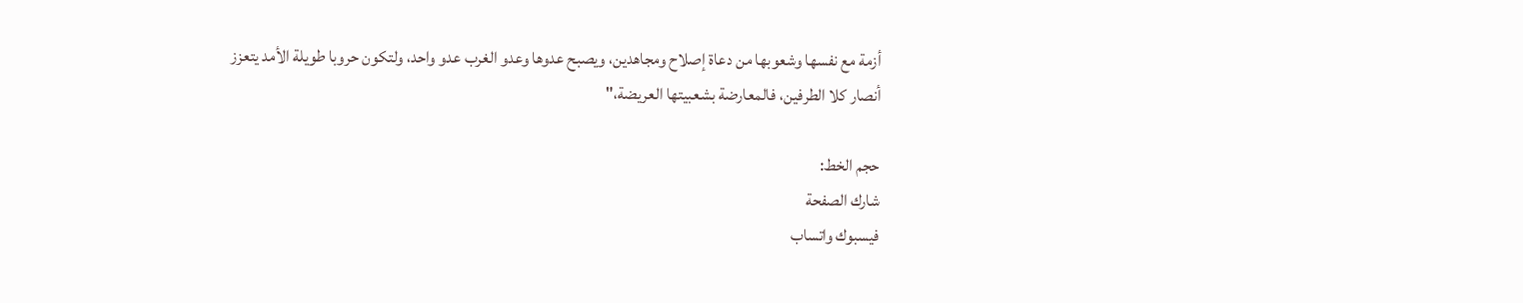أزمة مع نفسها وشعوبها من دعاة إصلاح ومجاهدين، ويصبح عدوها وعدو الغرب عدو واحد، ولتكون حروبا طويلة الأمد يتعزز أنصار كلا الطرفين، فالمعارضة بشعبيتها العريضة،"

حجم الخط:
شارك الصفحة
فيسبوك واتساب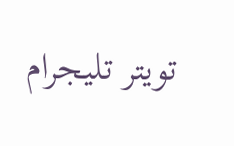تويتر تليجرام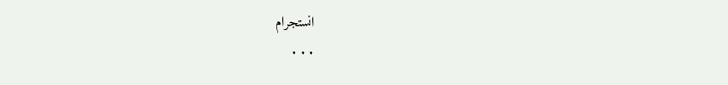انستجرام
. . .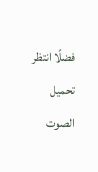فضلًا انتظر تحميل الصوت